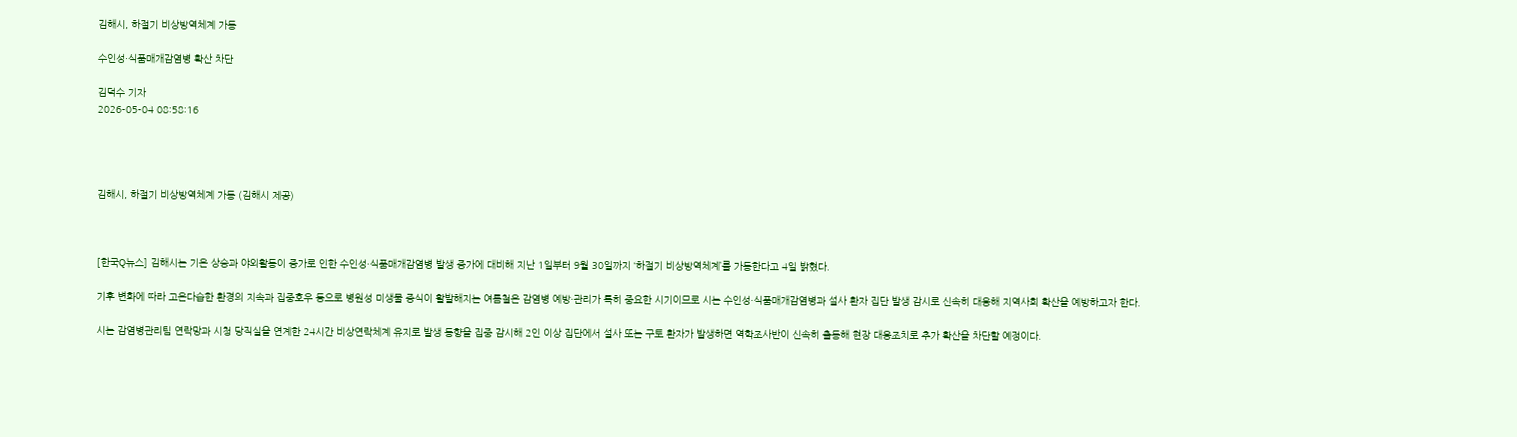김해시, 하절기 비상방역체계 가동

수인성·식품매개감염병 확산 차단

김덕수 기자
2026-05-04 08:58:16




김해시, 하절기 비상방역체계 가동 (김해시 제공)



[한국Q뉴스] 김해시는 기온 상승과 야외활동이 증가로 인한 수인성·식품매개감염병 발생 증가에 대비해 지난 1일부터 9월 30일까지 ‘하절기 비상방역체계’를 가동한다고 4일 밝혔다.

기후 변화에 따라 고온다습한 환경의 지속과 집중호우 등으로 병원성 미생물 증식이 활발해지는 여름철은 감염병 예방·관리가 특히 중요한 시기이므로 시는 수인성·식품매개감염병과 설사 환자 집단 발생 감시로 신속히 대응해 지역사회 확산을 예방하고자 한다.

시는 감염병관리팀 연락망과 시청 당직실을 연계한 24시간 비상연락체계 유지로 발생 동향을 집중 감시해 2인 이상 집단에서 설사 또는 구토 환자가 발생하면 역학조사반이 신속히 출동해 현장 대응조치로 추가 확산을 차단할 예정이다.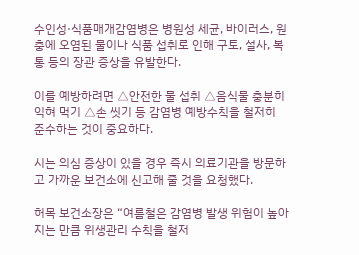수인성·식품매개감염병은 병원성 세균, 바이러스, 원충에 오염된 물이나 식품 섭취로 인해 구토, 설사, 복통 등의 장관 증상을 유발한다.

이를 예방하려면 △안전한 물 섭취 △음식물 충분히 익혀 먹기 △손 씻기 등 감염병 예방수칙을 철저히 준수하는 것이 중요하다.

시는 의심 증상이 있을 경우 즉시 의료기관을 방문하고 가까운 보건소에 신고해 줄 것을 요청했다.

허목 보건소장은 “여름철은 감염병 발생 위험이 높아지는 만큼 위생관리 수칙을 철저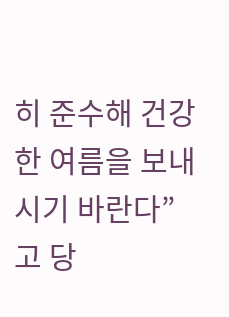히 준수해 건강한 여름을 보내시기 바란다”고 당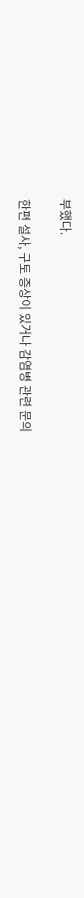부했다.

한편 설사, 구토 증상이 있거나 감염병 관련 문의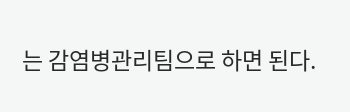는 감염병관리팀으로 하면 된다.